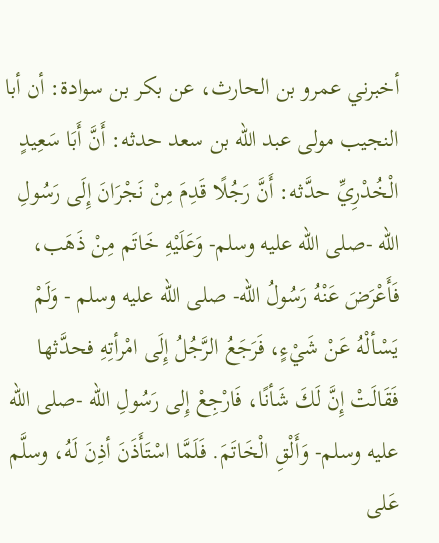أخبرني عمرو بن الحارث، عن بكر بن سوادة: أن أبا النجيب مولى عبد الله بن سعد حدثه: أَنَّ أَبَا سَعِيدٍ الْخُدْرِيِّ حدَّثه: أَنَّ رَجُلًا قَدِمَ مِنْ نَجْرَانَ إِلَى رَسُولِ الله -صلى الله عليه وسلم- وَعَلَيْهِ خَاتَم مِنْ ذَهَب، فَأَعْرَضَ عَنْهُ رَسُولُ الله- صلى الله عليه وسلم - وَلَمْ يَسْألْهُ عَنْ شَيْءٍ، فَرَجَعُ الرَّجُلُ إِلَى امْرأتِهِ فحدَّثها فَقَالَتْ إِنَّ لَكَ شَأنًا، فَارْجِعْ إِلى رَسُولِ الله -صلى الله عليه وسلم- وَأَلْقِ الْخَاتَمَ. فَلَمَّا اسْتَأَذَنَ أذِنَ لَهُ، وسلَّم عَلى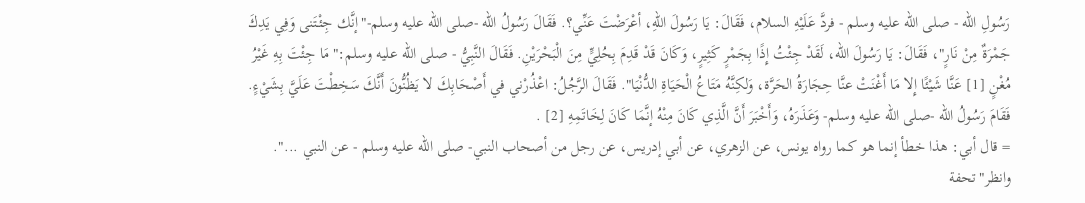رَسُولِ الله - صلى الله عليه وسلم - فردَّ عَلَيْهِ السلام، فَقَالَ: يَا رَسُولَ اللهِ، أعْرَضْتَ عَنِّي؟. فَقَالَ رَسُولُ الله -صلى الله عليه وسلم-"إنَّك جِئْتَنى وَفِي يَدِكَ جَمْرَةٌ مِنْ نَارٍ"، فَقَالَ: يَا رَسُولَ الله، لَقَدْ جِئْتُ إِذًا بِجَمْرٍ كَثِيرٍ، وَكَانَ قَدْ قَدِمَ بِحُلِيٍّ مِنَ الْبَحْرَيْنِ. فَقَالَ النَّبِيُّ - صلى الله عليه وسلم:"مَا جِئْتَ بِهِ غَيْرُ مُغْنٍ [1] عَنَّا شَيْئًا إِلا مَا أَغْنَتْ عنَّا حِجَارَةُ الحَرَّة، وَلكِنَّهُ مَتَاعُ الْحَيَاةِ الدُّنْيَا". فَقَالَ الرَّجُلُ: اعْذُرْني في أَصْحَابِكَ لا يَظُنُّونَ أَنَّكَ سَخِطْتَ عَلَيَّ بِشَيْءٍ. فَقَامَ رَسُولُ الله -صلى الله عليه وسلم- وَعَذَرَهُ، وَأَخْبَرَ أَنَّ الَّذِي كَانَ مِنْهُ إنَّمَا كَانَ لِخَاتَمِهِ [2] .
= قال أبي: هذا خطأ إنما هو كما رواه يونس، عن الزهري، عن أبي إدريس، عن رجل من أصحاب النبي- صلى الله عليه وسلم - عن النبي ...". وانظر"تحفة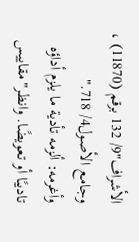الأشراف"9/ 132 برقم (11870) ، وجامع الأصول4/ 718."
وأغرمه: ألزمه تأدية ما يلزم أداؤه تاديبًا أو تعويضًا. وانظر"مقاييس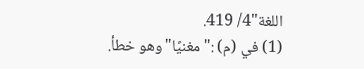اللغة"4/ 419.
(1) في (م) :"مغنيًا"وهو خطأ.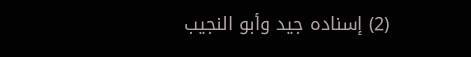(2) إسناده جيد وأبو النجيب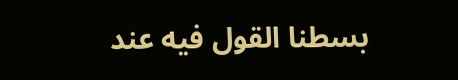بسطنا القول فيه عند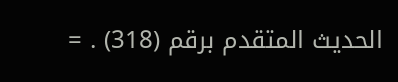الحديث المتقدم برقم (318) . =